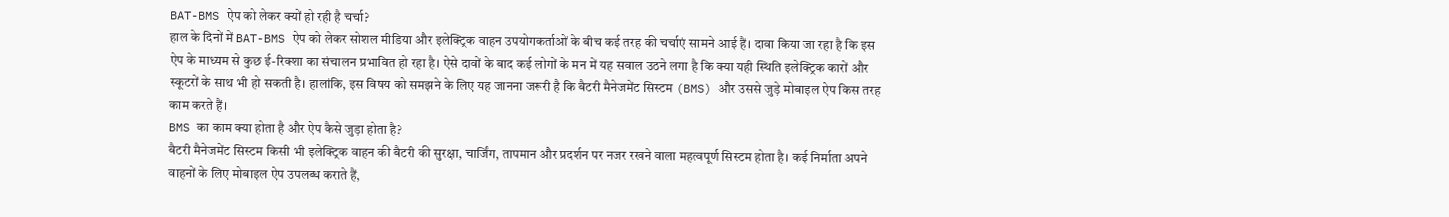BAT-BMS ऐप को लेकर क्यों हो रही है चर्चा?
हाल के दिनों में BAT-BMS ऐप को लेकर सोशल मीडिया और इलेक्ट्रिक वाहन उपयोगकर्ताओं के बीच कई तरह की चर्चाएं सामने आई हैं। दावा किया जा रहा है कि इस ऐप के माध्यम से कुछ ई-रिक्शा का संचालन प्रभावित हो रहा है। ऐसे दावों के बाद कई लोगों के मन में यह सवाल उठने लगा है कि क्या यही स्थिति इलेक्ट्रिक कारों और स्कूटरों के साथ भी हो सकती है। हालांकि, इस विषय को समझने के लिए यह जानना जरूरी है कि बैटरी मैनेजमेंट सिस्टम (BMS) और उससे जुड़े मोबाइल ऐप किस तरह काम करते हैं।
BMS का काम क्या होता है और ऐप कैसे जुड़ा होता है?
बैटरी मैनेजमेंट सिस्टम किसी भी इलेक्ट्रिक वाहन की बैटरी की सुरक्षा, चार्जिंग, तापमान और प्रदर्शन पर नजर रखने वाला महत्वपूर्ण सिस्टम होता है। कई निर्माता अपने वाहनों के लिए मोबाइल ऐप उपलब्ध कराते हैं,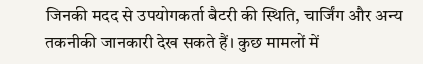जिनकी मदद से उपयोगकर्ता बैटरी की स्थिति, चार्जिंग और अन्य तकनीकी जानकारी देख सकते हैं। कुछ मामलों में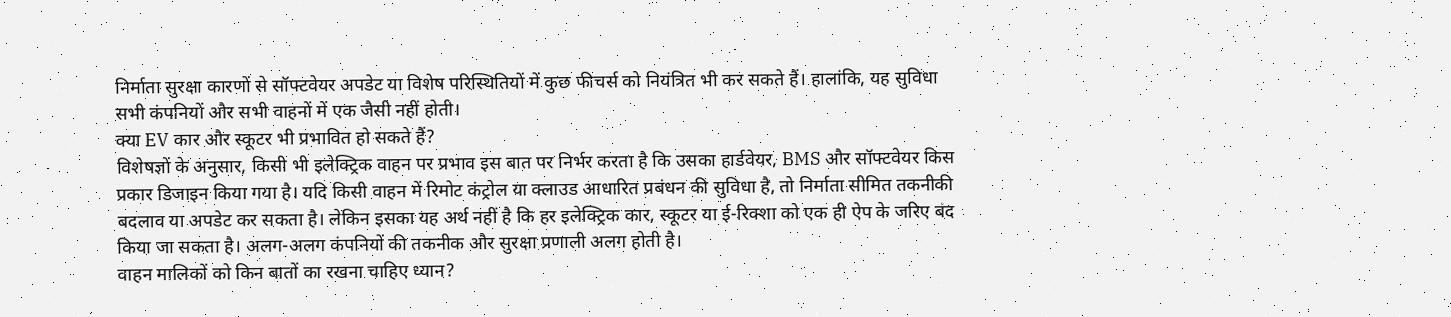निर्माता सुरक्षा कारणों से सॉफ्टवेयर अपडेट या विशेष परिस्थितियों में कुछ फीचर्स को नियंत्रित भी कर सकते हैं। हालांकि, यह सुविधा सभी कंपनियों और सभी वाहनों में एक जैसी नहीं होती।
क्या EV कार और स्कूटर भी प्रभावित हो सकते हैं?
विशेषज्ञों के अनुसार, किसी भी इलेक्ट्रिक वाहन पर प्रभाव इस बात पर निर्भर करता है कि उसका हार्डवेयर, BMS और सॉफ्टवेयर किस प्रकार डिजाइन किया गया है। यदि किसी वाहन में रिमोट कंट्रोल या क्लाउड आधारित प्रबंधन की सुविधा है, तो निर्माता सीमित तकनीकी बदलाव या अपडेट कर सकता है। लेकिन इसका यह अर्थ नहीं है कि हर इलेक्ट्रिक कार, स्कूटर या ई-रिक्शा को एक ही ऐप के जरिए बंद किया जा सकता है। अलग-अलग कंपनियों की तकनीक और सुरक्षा प्रणाली अलग होती है।
वाहन मालिकों को किन बातों का रखना चाहिए ध्यान?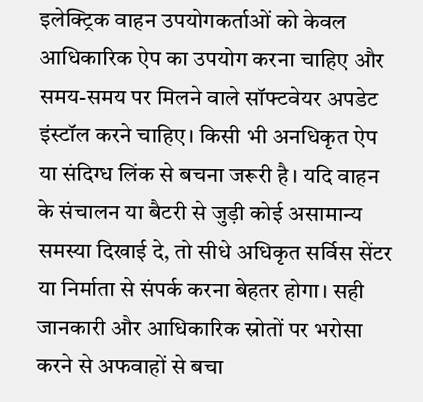इलेक्ट्रिक वाहन उपयोगकर्ताओं को केवल आधिकारिक ऐप का उपयोग करना चाहिए और समय-समय पर मिलने वाले सॉफ्टवेयर अपडेट इंस्टॉल करने चाहिए। किसी भी अनधिकृत ऐप या संदिग्ध लिंक से बचना जरूरी है। यदि वाहन के संचालन या बैटरी से जुड़ी कोई असामान्य समस्या दिखाई दे, तो सीधे अधिकृत सर्विस सेंटर या निर्माता से संपर्क करना बेहतर होगा। सही जानकारी और आधिकारिक स्रोतों पर भरोसा करने से अफवाहों से बचा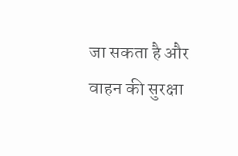जा सकता है और वाहन की सुरक्षा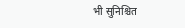भी सुनिश्चित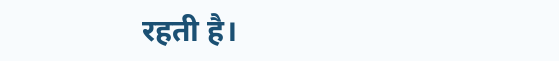रहती है।